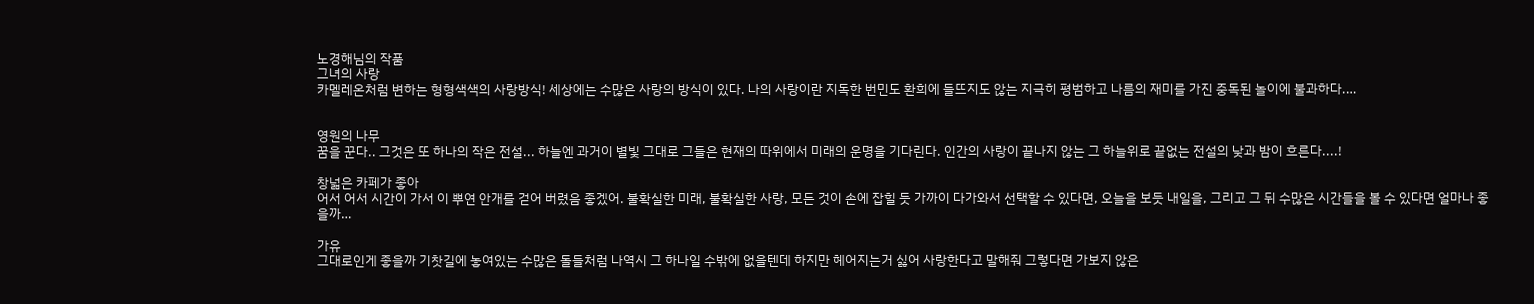노경해님의 작품
그녀의 사랑
카멜레온처럼 변하는 형형색색의 사랑방식! 세상에는 수많은 사랑의 방식이 있다. 나의 사랑이란 지독한 번민도 환희에 들뜨지도 않는 지극히 평범하고 나름의 재미를 가진 중독된 놀이에 불과하다.…


영원의 나무
꿈을 꾼다.. 그것은 또 하나의 작은 전설... 하늘엔 과거이 별빛 그대로 그들은 현재의 따위에서 미래의 운명을 기다린다. 인간의 사랑이 끝나지 않는 그 하늘위로 끝없는 전설의 낮과 밤이 흐른다....!

창넓은 카페가 좋아
어서 어서 시간이 가서 이 뿌연 안개를 걷어 버렸음 좋겠어. 불확실한 미래, 불확실한 사랑, 모든 것이 손에 잡힐 듯 가까이 다가와서 선택할 수 있다면, 오늘을 보듯 내일을, 그리고 그 뒤 수많은 시간들을 볼 수 있다면 얼마나 좋을까…

가유
그대로인게 좋을까 기찻길에 놓여있는 수많은 돌들처럼 나역시 그 하나일 수밖에 없을텐데 하지만 헤어지는거 싫어 사랑한다고 말해줘 그렇다면 가보지 않은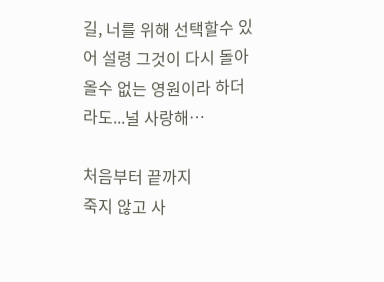길, 너를 위해 선택할수 있어 설령 그것이 다시 돌아올수 없는 영원이라 하더라도...널 사랑해…

처음부터 끝까지
죽지 않고 사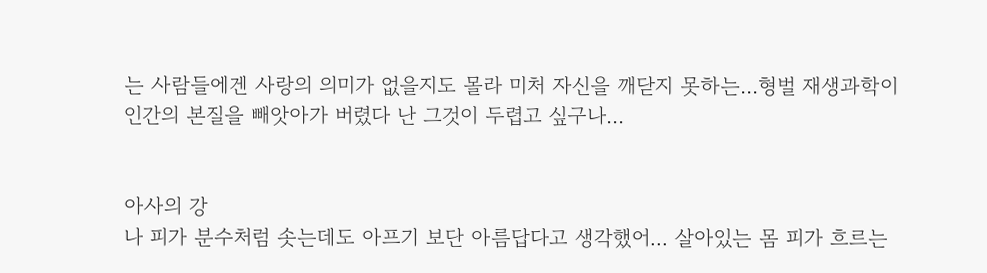는 사람들에겐 사랑의 의미가 없을지도 몰라 미처 자신을 깨닫지 못하는...형벌 재생과학이 인간의 본질을 빼앗아가 버렸다 난 그것이 두렵고 싶구나...


아사의 강
나 피가 분수처럼 솟는데도 아프기 보단 아름답다고 생각했어... 살아있는 몸 피가 흐르는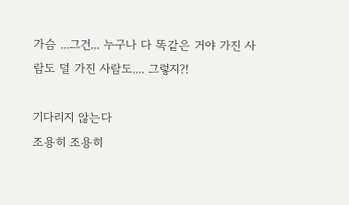가슴 ...그건... 누구나 다 똑같은 거야 가진 사람도 덜 가진 사람도.... 그렇지?!

기다리지 않는다
조용히 조용히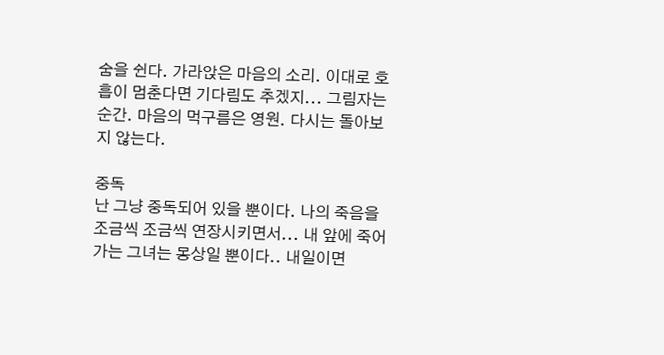숨을 쉰다. 가라앉은 마음의 소리. 이대로 호흡이 멈춘다면 기다림도 추겠지... 그림자는 순간. 마음의 먹구름은 영원. 다시는 돌아보지 않는다.

중독
난 그냥 중독되어 있을 뿐이다. 나의 죽음을 조금씩 조금씩 연장시키면서... 내 앞에 죽어가는 그녀는 몽상일 뿐이다.. 내일이면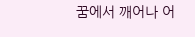꿈에서 깨어나 어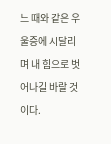느 때와 같은 우울증에 시달리며 내 힘으로 벗어나길 바랄 것이다.